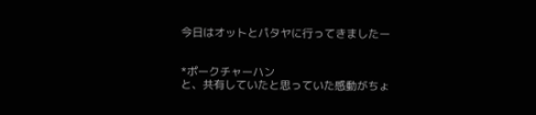今日はオットとパタヤに行ってきましたー


*ポークチャーハン
と、共有していたと思っていた感動がちょ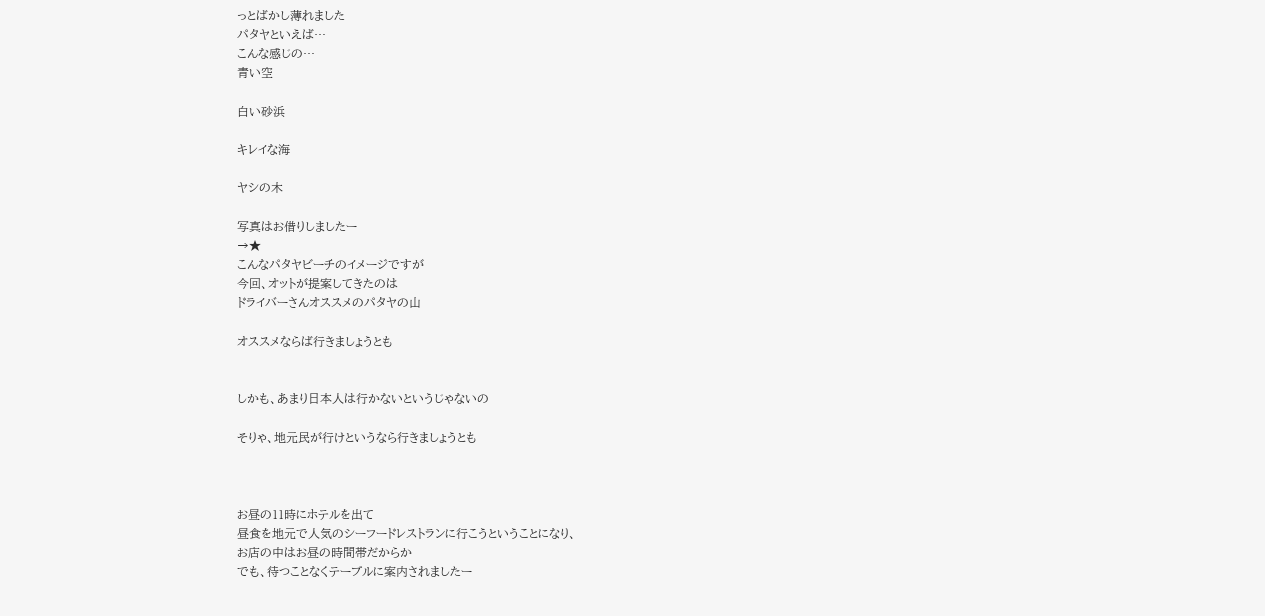っとばかし薄れました
パタヤといえば…
こんな感じの…
青い空

白い砂浜

キレイな海

ヤシの木

写真はお借りしましたー
→★
こんなパタヤビーチのイメージですが
今回、オットが提案してきたのは
ドライバーさんオススメのパタヤの山

オススメならば行きましょうとも


しかも、あまり日本人は行かないというじゃないの

そりゃ、地元民が行けというなら行きましょうとも



お昼の11時にホテルを出て
昼食を地元で人気のシーフードレストランに行こうということになり、
お店の中はお昼の時間帯だからか
でも、待つことなくテーブルに案内されましたー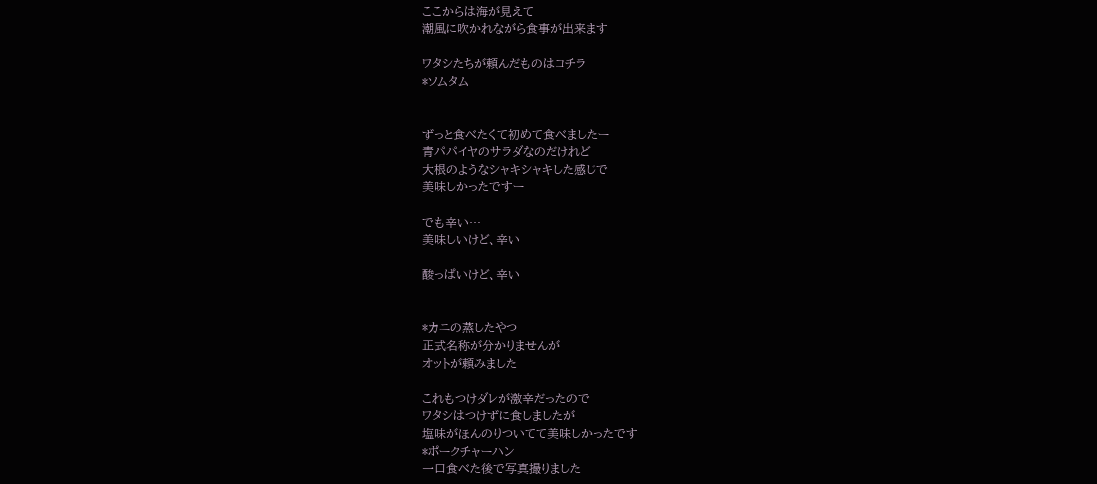ここからは海が見えて
潮風に吹かれながら食事が出来ます

ワタシたちが頼んだものはコチラ
*ソムタム


ずっと食べたくて初めて食べましたー
青パパイヤのサラダなのだけれど
大根のようなシャキシャキした感じで
美味しかったですー

でも辛い…
美味しいけど、辛い

酸っぱいけど、辛い


*カニの蒸したやつ
正式名称が分かりませんが
オットが頼みました

これもつけダレが激辛だったので
ワタシはつけずに食しましたが
塩味がほんのりついてて美味しかったです
*ポークチャーハン
一口食べた後で写真撮りました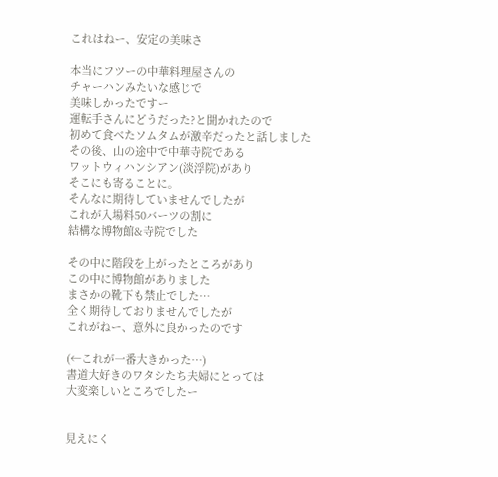これはねー、安定の美味さ

本当にフツーの中華料理屋さんの
チャーハンみたいな感じで
美味しかったですー
運転手さんにどうだった?と聞かれたので
初めて食べたソムタムが激辛だったと話しました
その後、山の途中で中華寺院である
ワットウィハンシアン(淡浮院)があり
そこにも寄ることに。
そんなに期待していませんでしたが
これが入場料50バーツの割に
結構な博物館&寺院でした

その中に階段を上がったところがあり
この中に博物館がありました
まさかの靴下も禁止でした…
全く期待しておりませんでしたが
これがねー、意外に良かったのです

(←これが一番大きかった…)
書道大好きのワタシたち夫婦にとっては
大変楽しいところでしたー


見えにく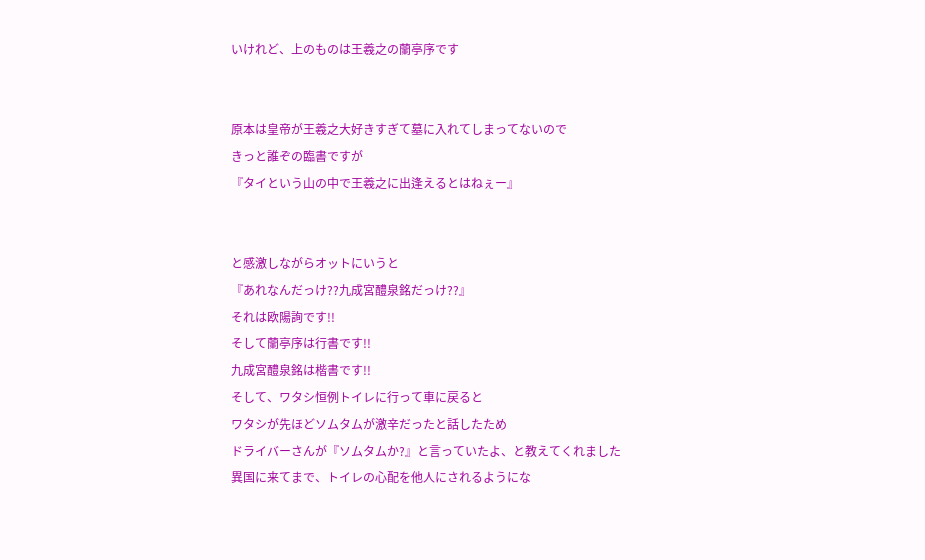いけれど、上のものは王羲之の蘭亭序です


原本は皇帝が王羲之大好きすぎて墓に入れてしまってないので
きっと誰ぞの臨書ですが
『タイという山の中で王羲之に出逢えるとはねぇー』


と感激しながらオットにいうと
『あれなんだっけ??九成宮醴泉銘だっけ??』
それは欧陽詢です!!
そして蘭亭序は行書です!!
九成宮醴泉銘は楷書です!!
そして、ワタシ恒例トイレに行って車に戻ると
ワタシが先ほどソムタムが激辛だったと話したため
ドライバーさんが『ソムタムか?』と言っていたよ、と教えてくれました
異国に来てまで、トイレの心配を他人にされるようにな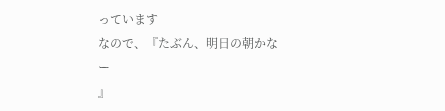っています
なので、『たぶん、明日の朝かなー
』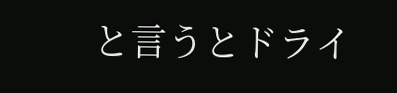と言うとドライ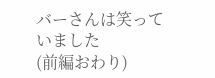バーさんは笑っていました
(前編おわり)